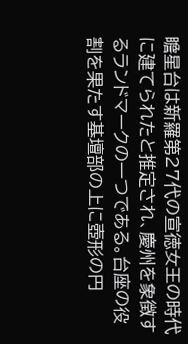瞻星台は新羅第27代の宣徳女王の時代に建てられたと推定され、慶州を象徴するランドマークの一つである。台座の役割を果たす基壇部の上に壺形の円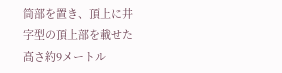筒部を置き、頂上に井字型の頂上部を載せた高さ約9メートル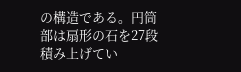の構造である。円筒部は扇形の石を27段積み上げてい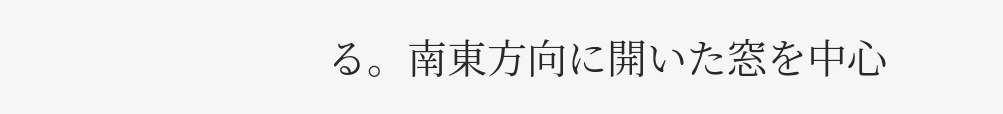る。南東方向に開いた窓を中心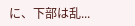に、下部は乱...